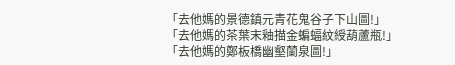「去他媽的景德鎮元青花鬼谷子下山圖!」
「去他媽的茶葉末釉描金蝙蝠紋綬葫蘆瓶!」
「去他媽的鄭板橋幽壑蘭泉圖!」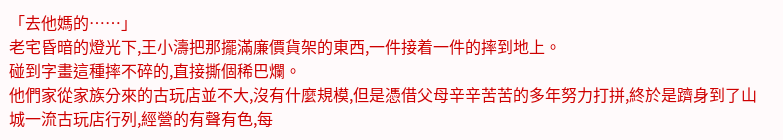「去他媽的……」
老宅昏暗的燈光下,王小濤把那擺滿廉價貨架的東西,一件接着一件的摔到地上。
碰到字畫這種摔不碎的,直接撕個稀巴爛。
他們家從家族分來的古玩店並不大,沒有什麼規模,但是憑借父母辛辛苦苦的多年努力打拼,終於是躋身到了山城一流古玩店行列,經營的有聲有色,每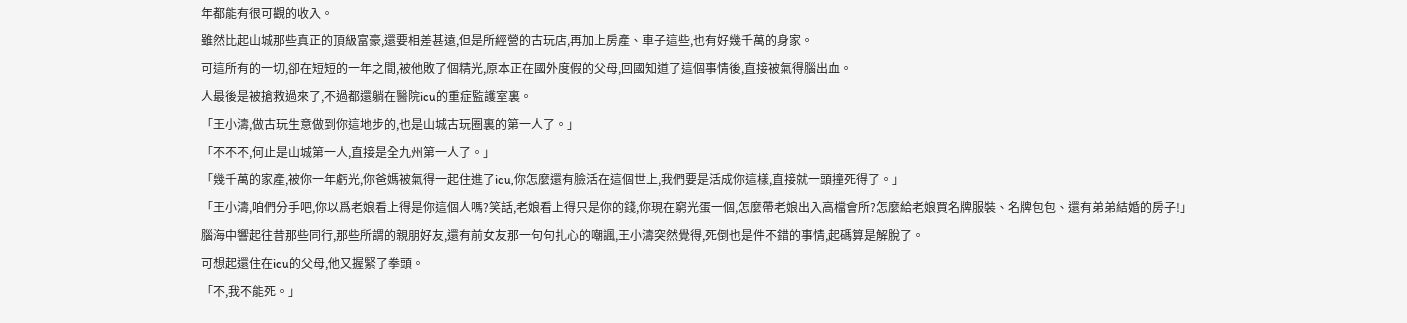年都能有很可觀的收入。
雖然比起山城那些真正的頂級富豪,還要相差甚遠,但是所經營的古玩店,再加上房產、車子這些,也有好幾千萬的身家。
可這所有的一切,卻在短短的一年之間,被他敗了個精光,原本正在國外度假的父母,回國知道了這個事情後,直接被氣得腦出血。
人最後是被搶救過來了,不過都還躺在醫院icu的重症監護室裏。
「王小濤,做古玩生意做到你這地步的,也是山城古玩圈裏的第一人了。」
「不不不,何止是山城第一人,直接是全九州第一人了。」
「幾千萬的家產,被你一年虧光,你爸媽被氣得一起住進了icu,你怎麼還有臉活在這個世上,我們要是活成你這樣,直接就一頭撞死得了。」
「王小濤,咱們分手吧,你以爲老娘看上得是你這個人嗎?笑話,老娘看上得只是你的錢,你現在窮光蛋一個,怎麼帶老娘出入高檔會所?怎麼給老娘買名牌服裝、名牌包包、還有弟弟結婚的房子!」
腦海中響起往昔那些同行,那些所謂的親朋好友,還有前女友那一句句扎心的嘲諷,王小濤突然覺得,死倒也是件不錯的事情,起碼算是解脫了。
可想起還住在icu的父母,他又握緊了拳頭。
「不,我不能死。」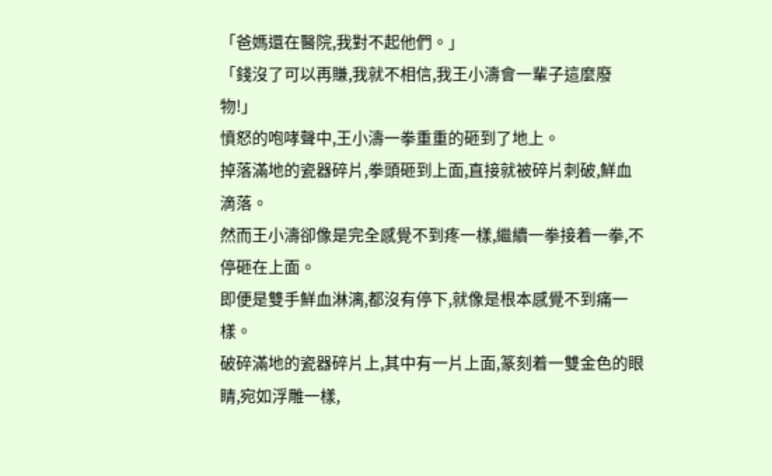「爸媽還在醫院,我對不起他們。」
「錢沒了可以再賺,我就不相信,我王小濤會一輩子這麼廢物!」
憤怒的咆哮聲中,王小濤一拳重重的砸到了地上。
掉落滿地的瓷器碎片,拳頭砸到上面,直接就被碎片刺破,鮮血滴落。
然而王小濤卻像是完全感覺不到疼一樣,繼續一拳接着一拳,不停砸在上面。
即便是雙手鮮血淋漓,都沒有停下,就像是根本感覺不到痛一樣。
破碎滿地的瓷器碎片上,其中有一片上面,篆刻着一雙金色的眼睛,宛如浮雕一樣,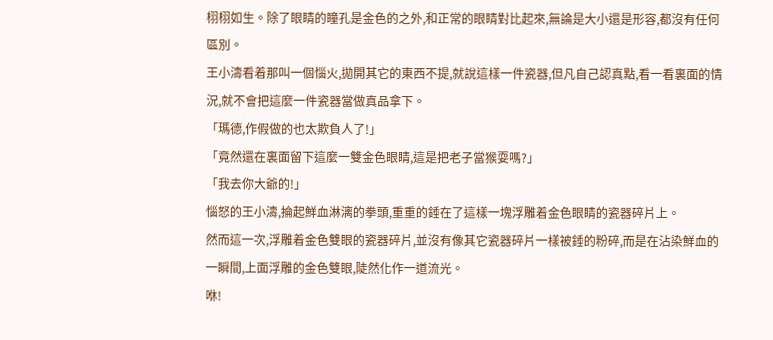栩栩如生。除了眼睛的瞳孔是金色的之外,和正常的眼睛對比起來,無論是大小還是形容,都沒有任何區別。
王小濤看着那叫一個惱火,拋開其它的東西不提,就說這樣一件瓷器,但凡自己認真點,看一看裏面的情況,就不會把這麼一件瓷器當做真品拿下。
「瑪德,作假做的也太欺負人了!」
「竟然還在裏面留下這麼一雙金色眼睛,這是把老子當猴耍嗎?」
「我去你大爺的!」
惱怒的王小濤,掄起鮮血淋漓的拳頭,重重的錘在了這樣一塊浮雕着金色眼睛的瓷器碎片上。
然而這一次,浮雕着金色雙眼的瓷器碎片,並沒有像其它瓷器碎片一樣被錘的粉碎,而是在沾染鮮血的一瞬間,上面浮雕的金色雙眼,陡然化作一道流光。
咻!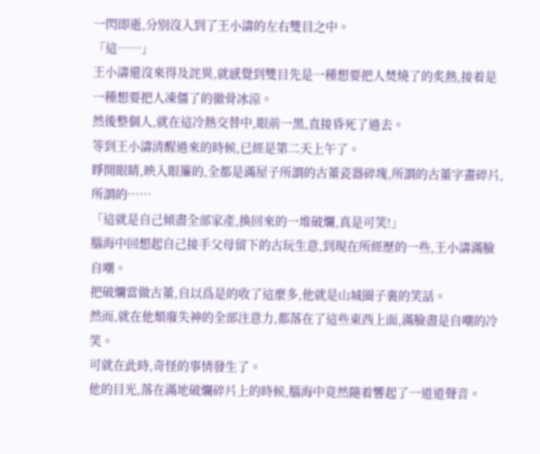一閃即逝,分別沒入到了王小濤的左右雙目之中。
「這……」
王小濤還沒來得及詫異,就感覺到雙目先是一種想要把人焚燒了的炙熱,接着是一種想要把人凍僵了的徹骨冰涼。
然後整個人,就在這冷熱交替中,眼前一黑,直接昏死了過去。
等到王小濤清醒過來的時候,已經是第二天上午了。
睜開眼睛,映入眼簾的,全都是滿屋子所謂的古董瓷器碎塊,所謂的古董字畫碎片,所謂的……
「這就是自己傾盡全部家產,換回來的一堆破爛,真是可笑!」
腦海中回想起自己接手父母留下的古玩生意,到現在所經歷的一些,王小濤滿臉自嘲。
把破爛當做古董,自以爲是的收了這麼多,他就是山城圈子裏的笑話。
然而,就在他頹廢失神的全部注意力,都落在了這些東西上面,滿臉盡是自嘲的冷笑。
可就在此時,奇怪的事情發生了。
他的目光,落在滿地破爛碎片上的時候,腦海中竟然隨着響起了一道道聲音。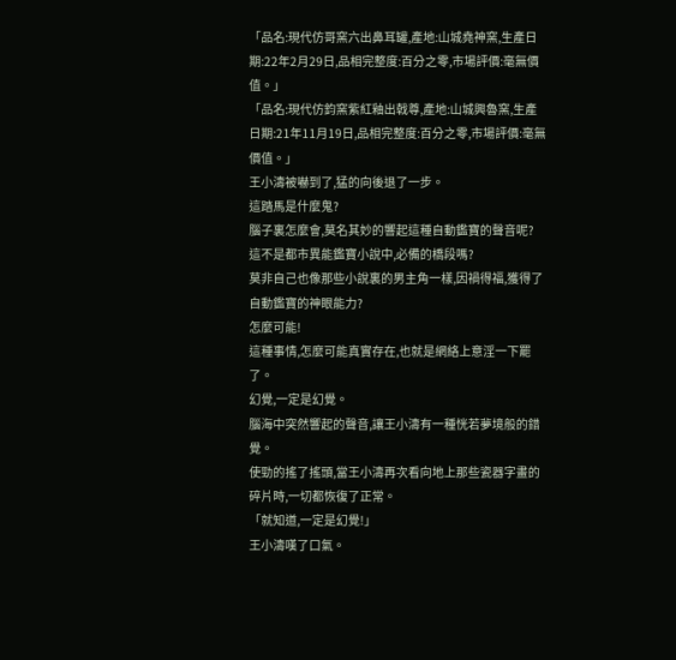「品名:現代仿哥窯六出鼻耳罐,產地:山城堯神窯,生產日期:22年2月29日,品相完整度:百分之零,市場評價:毫無價值。」
「品名:現代仿鈞窯紫紅釉出戟尊,產地:山城興魯窯,生產日期:21年11月19日,品相完整度:百分之零,市場評價:毫無價值。」
王小濤被嚇到了,猛的向後退了一步。
這踏馬是什麼鬼?
腦子裏怎麼會,莫名其妙的響起這種自動鑑寶的聲音呢?
這不是都市異能鑑寶小說中,必備的橋段嗎?
莫非自己也像那些小說裏的男主角一樣,因禍得福,獲得了自動鑑寶的神眼能力?
怎麼可能!
這種事情,怎麼可能真實存在,也就是網絡上意淫一下罷了。
幻覺,一定是幻覺。
腦海中突然響起的聲音,讓王小濤有一種恍若夢境般的錯覺。
使勁的搖了搖頭,當王小濤再次看向地上那些瓷器字畫的碎片時,一切都恢復了正常。
「就知道,一定是幻覺!」
王小濤嘆了口氣。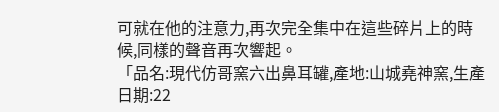可就在他的注意力,再次完全集中在這些碎片上的時候,同樣的聲音再次響起。
「品名:現代仿哥窯六出鼻耳罐,產地:山城堯神窯,生產日期:22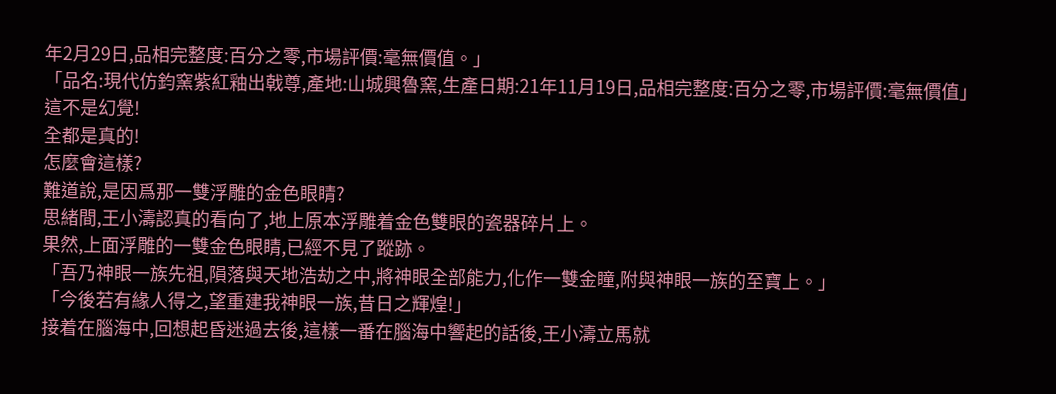年2月29日,品相完整度:百分之零,市場評價:毫無價值。」
「品名:現代仿鈞窯紫紅釉出戟尊,產地:山城興魯窯,生產日期:21年11月19日,品相完整度:百分之零,市場評價:毫無價值」
這不是幻覺!
全都是真的!
怎麼會這樣?
難道說,是因爲那一雙浮雕的金色眼睛?
思緒間,王小濤認真的看向了,地上原本浮雕着金色雙眼的瓷器碎片上。
果然,上面浮雕的一雙金色眼睛,已經不見了蹤跡。
「吾乃神眼一族先祖,隕落與天地浩劫之中,將神眼全部能力,化作一雙金瞳,附與神眼一族的至寶上。」
「今後若有緣人得之,望重建我神眼一族,昔日之輝煌!」
接着在腦海中,回想起昏迷過去後,這樣一番在腦海中響起的話後,王小濤立馬就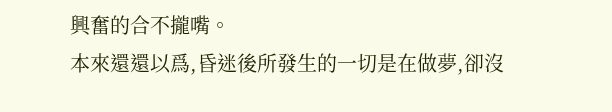興奮的合不攏嘴。
本來還還以爲,昏迷後所發生的一切是在做夢,卻沒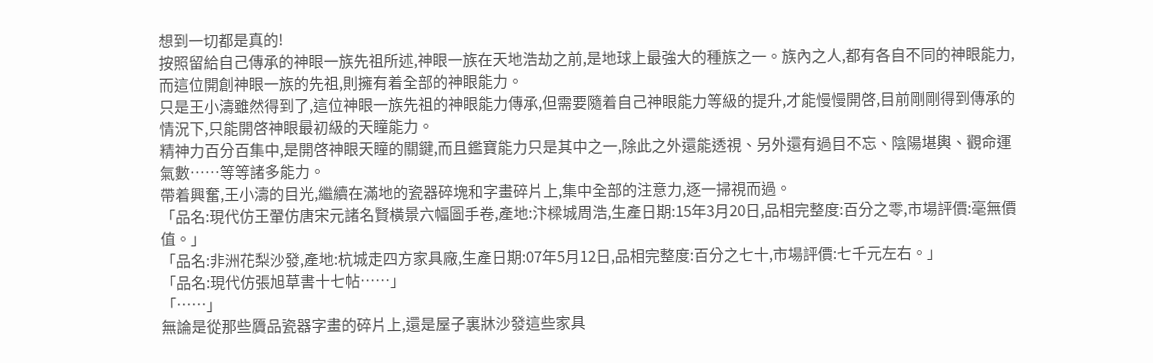想到一切都是真的!
按照留給自己傳承的神眼一族先祖所述,神眼一族在天地浩劫之前,是地球上最強大的種族之一。族內之人,都有各自不同的神眼能力,而這位開創神眼一族的先祖,則擁有着全部的神眼能力。
只是王小濤雖然得到了,這位神眼一族先祖的神眼能力傳承,但需要隨着自己神眼能力等級的提升,才能慢慢開啓,目前剛剛得到傳承的情況下,只能開啓神眼最初級的天瞳能力。
精神力百分百集中,是開啓神眼天瞳的關鍵,而且鑑寶能力只是其中之一,除此之外還能透視、另外還有過目不忘、陰陽堪輿、觀命運氣數……等等諸多能力。
帶着興奮,王小濤的目光,繼續在滿地的瓷器碎塊和字畫碎片上,集中全部的注意力,逐一掃視而過。
「品名:現代仿王翬仿唐宋元諸名賢橫景六幅圖手卷,產地:汴樑城周浩,生產日期:15年3月20日,品相完整度:百分之零,市場評價:毫無價值。」
「品名:非洲花梨沙發,產地:杭城走四方家具廠,生產日期:07年5月12日,品相完整度:百分之七十,市場評價:七千元左右。」
「品名:現代仿張旭草書十七帖……」
「……」
無論是從那些贗品瓷器字畫的碎片上,還是屋子裏牀沙發這些家具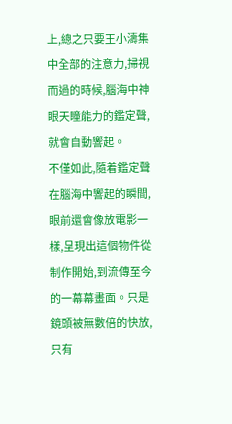上,總之只要王小濤集中全部的注意力,掃視而過的時候,腦海中神眼天瞳能力的鑑定聲,就會自動響起。
不僅如此,隨着鑑定聲在腦海中響起的瞬間,眼前還會像放電影一樣,呈現出這個物件從制作開始,到流傳至今的一幕幕畫面。只是鏡頭被無數倍的快放,只有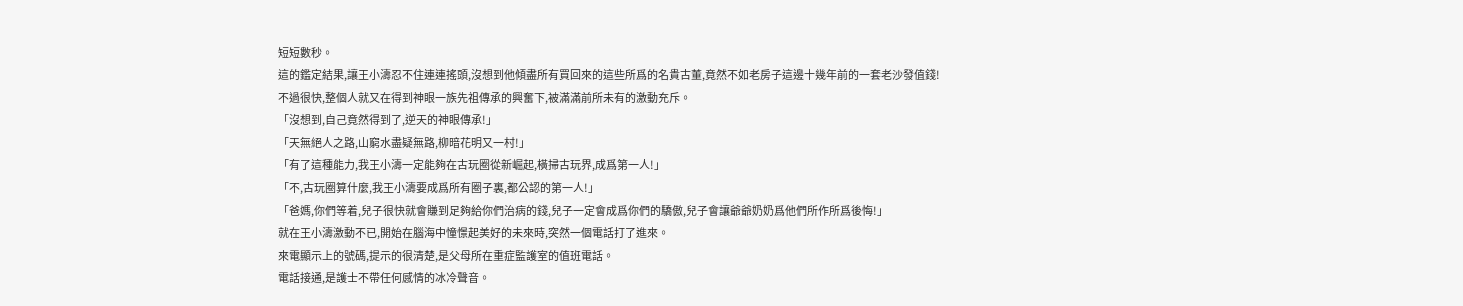短短數秒。
這的鑑定結果,讓王小濤忍不住連連搖頭,沒想到他傾盡所有買回來的這些所爲的名貴古董,竟然不如老房子這邊十幾年前的一套老沙發值錢!
不過很快,整個人就又在得到神眼一族先祖傳承的興奮下,被滿滿前所未有的激動充斥。
「沒想到,自己竟然得到了,逆天的神眼傳承!」
「天無絕人之路,山窮水盡疑無路,柳暗花明又一村!」
「有了這種能力,我王小濤一定能夠在古玩圈從新崛起,橫掃古玩界,成爲第一人!」
「不,古玩圈算什麼,我王小濤要成爲所有圈子裏,都公認的第一人!」
「爸媽,你們等着,兒子很快就會賺到足夠給你們治病的錢,兒子一定會成爲你們的驕傲,兒子會讓爺爺奶奶爲他們所作所爲後悔!」
就在王小濤激動不已,開始在腦海中憧憬起美好的未來時,突然一個電話打了進來。
來電顯示上的號碼,提示的很清楚,是父母所在重症監護室的值班電話。
電話接通,是護士不帶任何感情的冰冷聲音。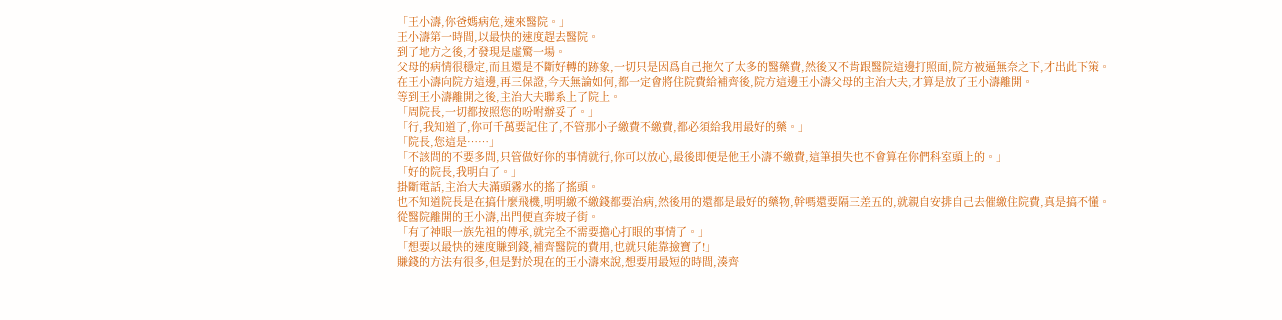「王小濤,你爸媽病危,速來醫院。」
王小濤第一時間,以最快的速度趕去醫院。
到了地方之後,才發現是虛驚一場。
父母的病情很穩定,而且還是不斷好轉的跡象,一切只是因爲自己拖欠了太多的醫藥費,然後又不肯跟醫院這邊打照面,院方被逼無奈之下,才出此下策。
在王小濤向院方這邊,再三保證,今天無論如何,都一定會將住院費給補齊後,院方這邊王小濤父母的主治大夫,才算是放了王小濤離開。
等到王小濤離開之後,主治大夫聯系上了院上。
「周院長,一切都按照您的吩咐辦妥了。」
「行,我知道了,你可千萬要記住了,不管那小子繳費不繳費,都必須給我用最好的藥。」
「院長,您這是……」
「不該問的不要多問,只管做好你的事情就行,你可以放心,最後即便是他王小濤不繳費,這筆損失也不會算在你們科室頭上的。」
「好的院長,我明白了。」
掛斷電話,主治大夫滿頭霧水的搖了搖頭。
也不知道院長是在搞什麼飛機,明明繳不繳錢都要治病,然後用的還都是最好的藥物,幹嗎還要隔三差五的,就親自安排自己去催繳住院費,真是搞不懂。
從醫院離開的王小濤,出門便直奔坡子街。
「有了神眼一族先祖的傳承,就完全不需要擔心打眼的事情了。」
「想要以最快的速度賺到錢,補齊醫院的費用,也就只能靠撿寶了!」
賺錢的方法有很多,但是對於現在的王小濤來說,想要用最短的時間,湊齊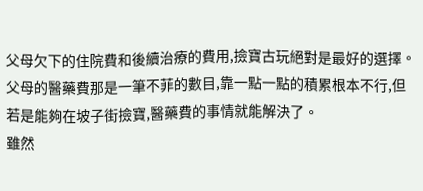父母欠下的住院費和後續治療的費用,撿寶古玩絕對是最好的選擇。
父母的醫藥費那是一筆不菲的數目,靠一點一點的積累根本不行,但若是能夠在坡子街撿寶,醫藥費的事情就能解決了。
雖然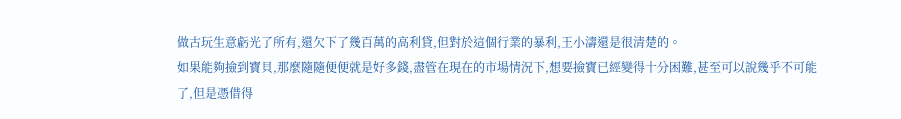做古玩生意虧光了所有,還欠下了幾百萬的高利貸,但對於這個行業的暴利,王小濤還是很清楚的。
如果能夠撿到寶貝,那麼隨隨便便就是好多錢,盡管在現在的市場情況下,想要撿寶已經變得十分困難,甚至可以說幾乎不可能了,但是憑借得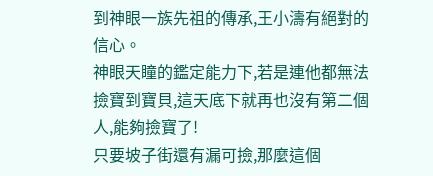到神眼一族先祖的傳承,王小濤有絕對的信心。
神眼天瞳的鑑定能力下,若是連他都無法撿寶到寶貝,這天底下就再也沒有第二個人,能夠撿寶了!
只要坡子街還有漏可撿,那麼這個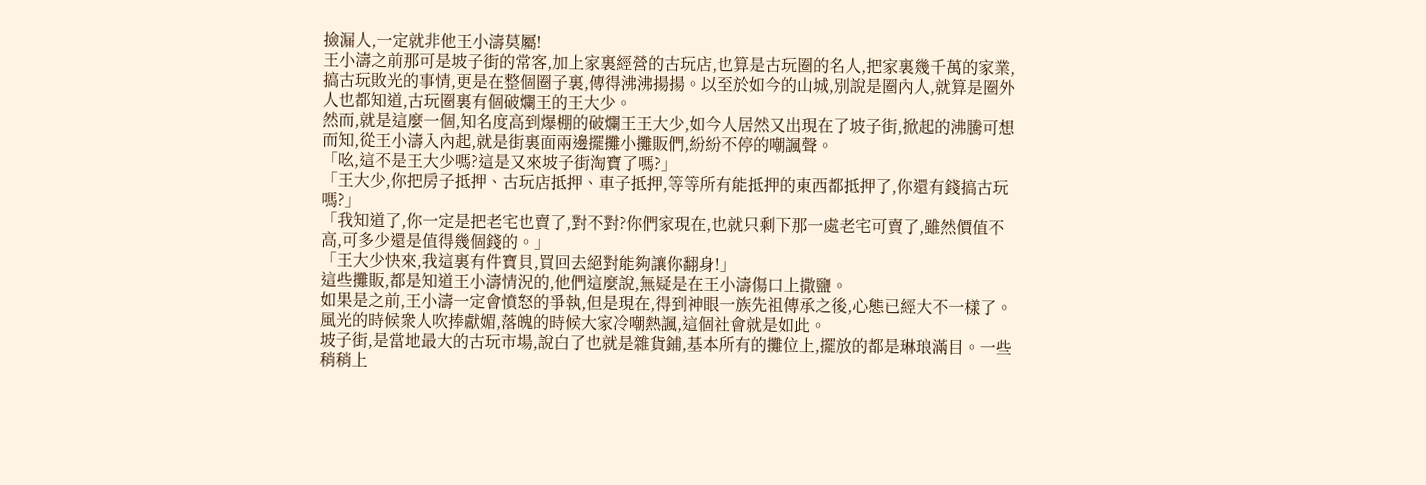撿漏人,一定就非他王小濤莫屬!
王小濤之前那可是坡子街的常客,加上家裏經營的古玩店,也算是古玩圈的名人,把家裏幾千萬的家業,搞古玩敗光的事情,更是在整個圈子裏,傳得沸沸揚揚。以至於如今的山城,別說是圈內人,就算是圈外人也都知道,古玩圈裏有個破爛王的王大少。
然而,就是這麼一個,知名度高到爆棚的破爛王王大少,如今人居然又出現在了坡子街,掀起的沸騰可想而知,從王小濤入內起,就是街裏面兩邊擺攤小攤販們,紛紛不停的嘲諷聲。
「吆,這不是王大少嗎?這是又來坡子街淘寶了嗎?」
「王大少,你把房子抵押、古玩店抵押、車子抵押,等等所有能抵押的東西都抵押了,你還有錢搞古玩嗎?」
「我知道了,你一定是把老宅也賣了,對不對?你們家現在,也就只剩下那一處老宅可賣了,雖然價值不高,可多少還是值得幾個錢的。」
「王大少快來,我這裏有件寶貝,買回去絕對能夠讓你翻身!」
這些攤販,都是知道王小濤情況的,他們這麼說,無疑是在王小濤傷口上撒鹽。
如果是之前,王小濤一定會憤怒的爭執,但是現在,得到神眼一族先祖傳承之後,心態已經大不一樣了。
風光的時候衆人吹捧獻媚,落魄的時候大家冷嘲熱諷,這個社會就是如此。
坡子街,是當地最大的古玩市場,說白了也就是雜貨鋪,基本所有的攤位上,擺放的都是琳琅滿目。一些稍稍上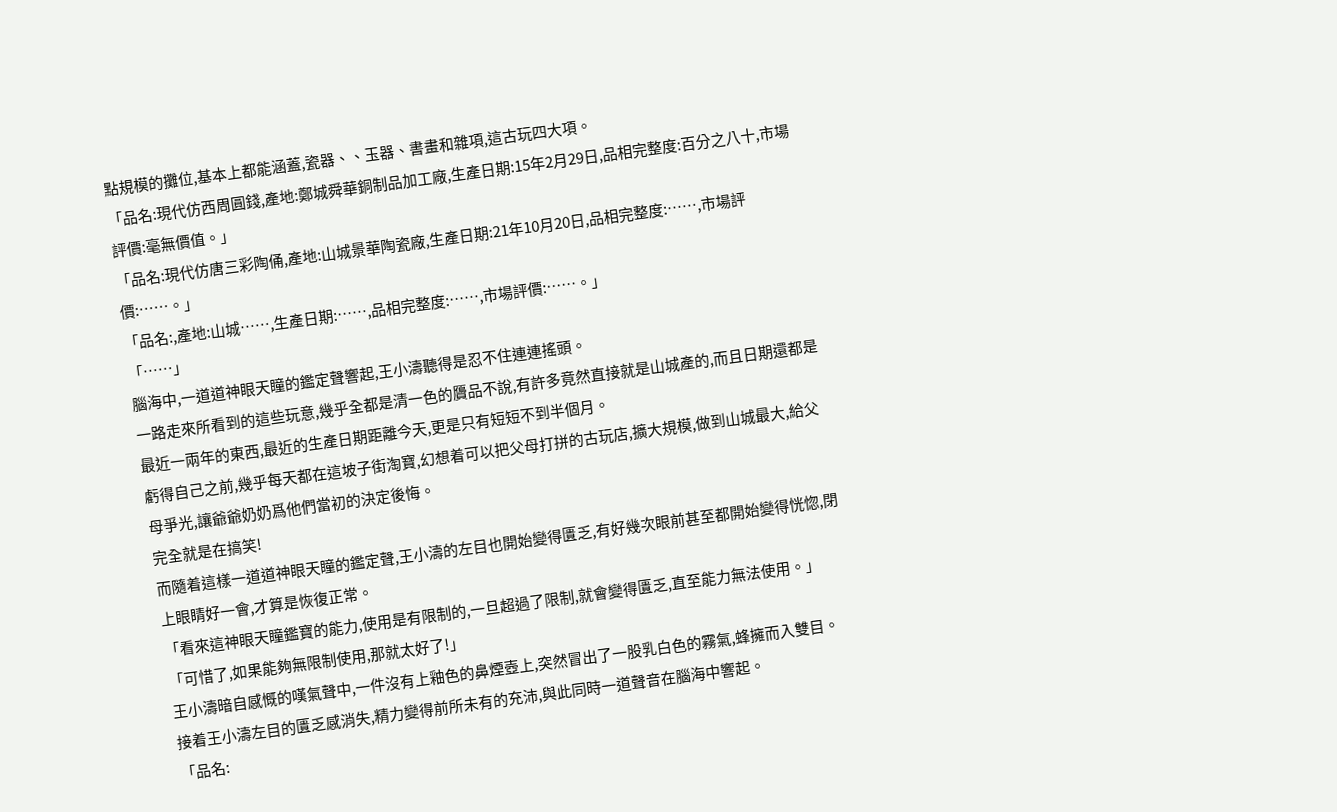點規模的攤位,基本上都能涵蓋,瓷器、、玉器、書畫和雜項,這古玩四大項。
「品名:現代仿西周圓錢,產地:鄭城舜華銅制品加工廠,生產日期:15年2月29日,品相完整度:百分之八十,市場評價:毫無價值。」
「品名:現代仿唐三彩陶俑,產地:山城景華陶瓷廠,生產日期:21年10月20日,品相完整度:……,市場評價:……。」
「品名:,產地:山城……,生產日期:……,品相完整度:……,市場評價:……。」
「……」
腦海中,一道道神眼天瞳的鑑定聲響起,王小濤聽得是忍不住連連搖頭。
一路走來所看到的這些玩意,幾乎全都是清一色的贗品不說,有許多竟然直接就是山城產的,而且日期還都是最近一兩年的東西,最近的生產日期距離今天,更是只有短短不到半個月。
虧得自己之前,幾乎每天都在這坡子街淘寶,幻想着可以把父母打拼的古玩店,擴大規模,做到山城最大,給父母爭光,讓爺爺奶奶爲他們當初的決定後悔。
完全就是在搞笑!
而隨着這樣一道道神眼天瞳的鑑定聲,王小濤的左目也開始變得匱乏,有好幾次眼前甚至都開始變得恍惚,閉上眼睛好一會,才算是恢復正常。
「看來這神眼天瞳鑑寶的能力,使用是有限制的,一旦超過了限制,就會變得匱乏,直至能力無法使用。」
「可惜了,如果能夠無限制使用,那就太好了!」
王小濤暗自感慨的嘆氣聲中,一件沒有上釉色的鼻煙壺上,突然冒出了一股乳白色的霧氣,蜂擁而入雙目。
接着王小濤左目的匱乏感消失,精力變得前所未有的充沛,與此同時一道聲音在腦海中響起。
「品名: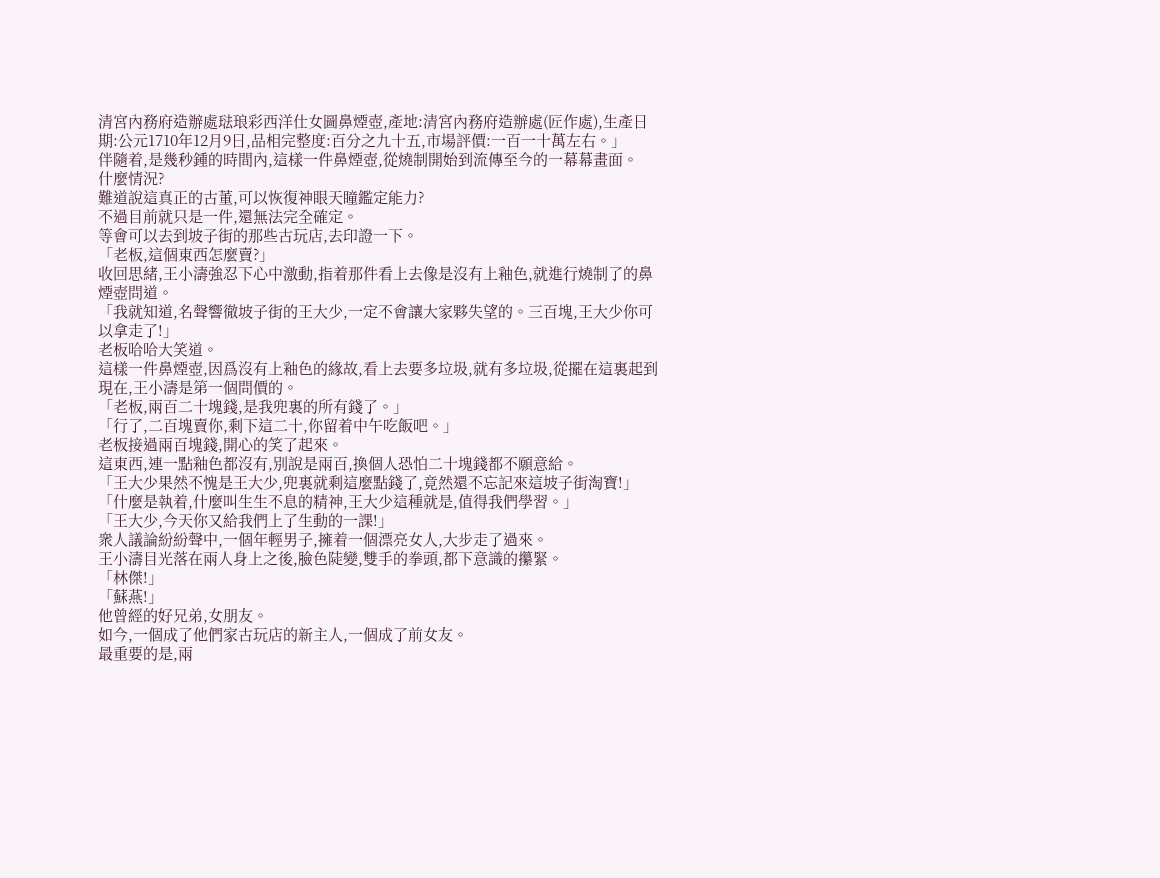清宮內務府造辦處琺琅彩西洋仕女圖鼻煙壺,產地:清宮內務府造辦處(匠作處),生產日期:公元1710年12月9日,品相完整度:百分之九十五,市場評價:一百一十萬左右。」
伴隨着,是幾秒鍾的時間內,這樣一件鼻煙壺,從燒制開始到流傳至今的一幕幕畫面。
什麼情況?
難道說這真正的古董,可以恢復神眼天瞳鑑定能力?
不過目前就只是一件,還無法完全確定。
等會可以去到坡子街的那些古玩店,去印證一下。
「老板,這個東西怎麼賣?」
收回思緒,王小濤強忍下心中激動,指着那件看上去像是沒有上釉色,就進行燒制了的鼻煙壺問道。
「我就知道,名聲響徹坡子街的王大少,一定不會讓大家夥失望的。三百塊,王大少你可以拿走了!」
老板哈哈大笑道。
這樣一件鼻煙壺,因爲沒有上釉色的緣故,看上去要多垃圾,就有多垃圾,從擺在這裏起到現在,王小濤是第一個問價的。
「老板,兩百二十塊錢,是我兜裏的所有錢了。」
「行了,二百塊賣你,剩下這二十,你留着中午吃飯吧。」
老板接過兩百塊錢,開心的笑了起來。
這東西,連一點釉色都沒有,別說是兩百,換個人恐怕二十塊錢都不願意給。
「王大少果然不愧是王大少,兜裏就剩這麼點錢了,竟然還不忘記來這坡子街淘寶!」
「什麼是執着,什麼叫生生不息的精神,王大少這種就是,值得我們學習。」
「王大少,今天你又給我們上了生動的一課!」
衆人議論紛紛聲中,一個年輕男子,擁着一個漂亮女人,大步走了過來。
王小濤目光落在兩人身上之後,臉色陡變,雙手的拳頭,都下意識的攥緊。
「林傑!」
「蘇燕!」
他曾經的好兄弟,女朋友。
如今,一個成了他們家古玩店的新主人,一個成了前女友。
最重要的是,兩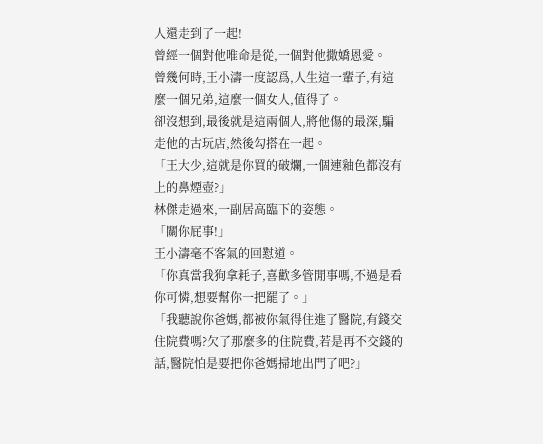人還走到了一起!
曾經一個對他唯命是從,一個對他撒嬌恩愛。
曾幾何時,王小濤一度認爲,人生這一輩子,有這麼一個兄弟,這麼一個女人,值得了。
卻沒想到,最後就是這兩個人,將他傷的最深,騙走他的古玩店,然後勾搭在一起。
「王大少,這就是你買的破爛,一個連釉色都沒有上的鼻煙壺?」
林傑走過來,一副居高臨下的姿態。
「關你屁事!」
王小濤毫不客氣的回懟道。
「你真當我狗拿耗子,喜歡多管閒事嗎,不過是看你可憐,想要幫你一把罷了。」
「我聽說你爸媽,都被你氣得住進了醫院,有錢交住院費嗎?欠了那麼多的住院費,若是再不交錢的話,醫院怕是要把你爸媽掃地出門了吧?」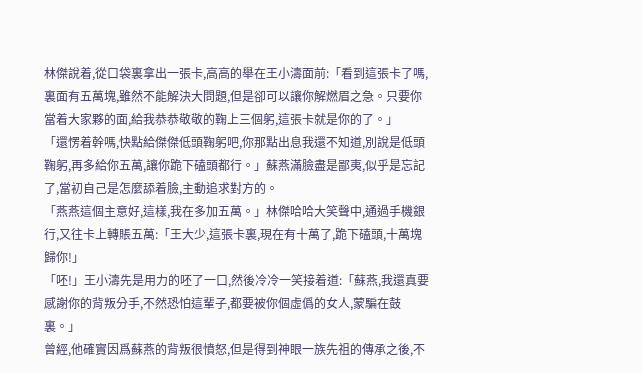林傑說着,從口袋裏拿出一張卡,高高的舉在王小濤面前:「看到這張卡了嗎,裏面有五萬塊,雖然不能解決大問題,但是卻可以讓你解燃眉之急。只要你當着大家夥的面,給我恭恭敬敬的鞠上三個躬,這張卡就是你的了。」
「還愣着幹嗎,快點給傑傑低頭鞠躬吧,你那點出息我還不知道,別說是低頭鞠躬,再多給你五萬,讓你跪下磕頭都行。」蘇燕滿臉盡是鄙夷,似乎是忘記了,當初自己是怎麼舔着臉,主動追求對方的。
「燕燕這個主意好,這樣,我在多加五萬。」林傑哈哈大笑聲中,通過手機銀行,又往卡上轉賬五萬:「王大少,這張卡裏,現在有十萬了,跪下磕頭,十萬塊歸你!」
「呸!」王小濤先是用力的呸了一口,然後冷冷一笑接着道:「蘇燕,我還真要感謝你的背叛分手,不然恐怕這輩子,都要被你個虛僞的女人,蒙騙在鼓裏。」
曾經,他確實因爲蘇燕的背叛很憤怒,但是得到神眼一族先祖的傳承之後,不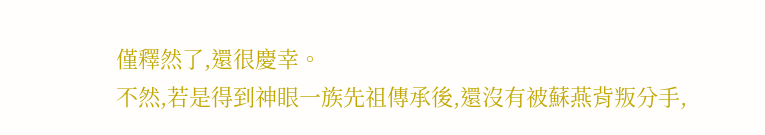僅釋然了,還很慶幸。
不然,若是得到神眼一族先祖傳承後,還沒有被蘇燕背叛分手,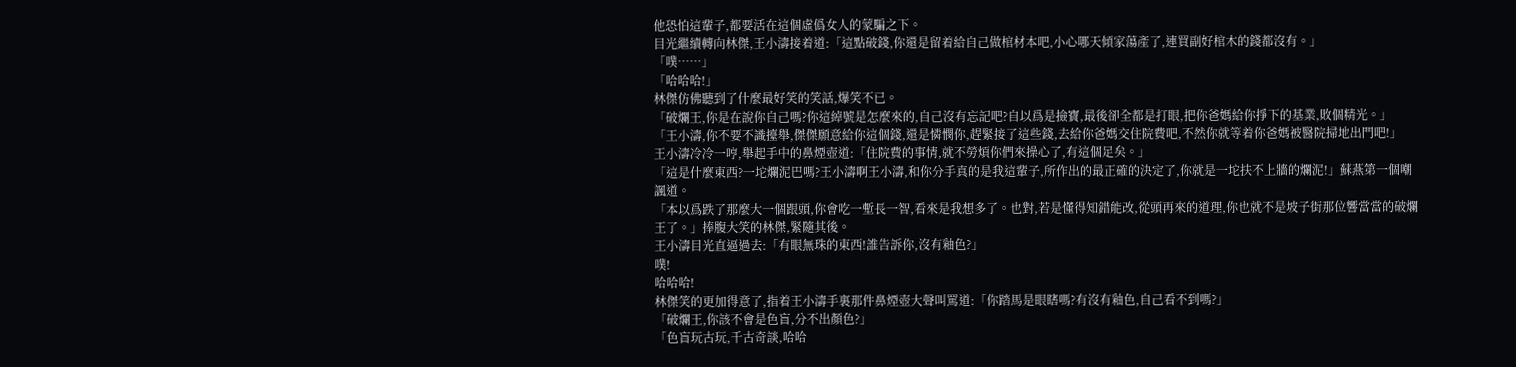他恐怕這輩子,都要活在這個虛僞女人的蒙騙之下。
目光繼續轉向林傑,王小濤接着道:「這點破錢,你還是留着給自己做棺材本吧,小心哪天傾家蕩產了,連買副好棺木的錢都沒有。」
「噗……」
「哈哈哈!」
林傑仿佛聽到了什麼最好笑的笑話,爆笑不已。
「破爛王,你是在說你自己嗎?你這綽號是怎麼來的,自己沒有忘記吧?自以爲是撿寶,最後卻全都是打眼,把你爸媽給你掙下的基業,敗個精光。」
「王小濤,你不要不識擡舉,傑傑願意給你這個錢,還是憐憫你,趕緊接了這些錢,去給你爸媽交住院費吧,不然你就等着你爸媽被醫院掃地出門吧!」
王小濤冷冷一哼,舉起手中的鼻煙壺道:「住院費的事情,就不勞煩你們來操心了,有這個足矣。」
「這是什麼東西?一坨爛泥巴嗎?王小濤啊王小濤,和你分手真的是我這輩子,所作出的最正確的決定了,你就是一坨扶不上牆的爛泥!」蘇燕第一個嘲諷道。
「本以爲跌了那麼大一個跟頭,你會吃一塹長一智,看來是我想多了。也對,若是懂得知錯能改,從頭再來的道理,你也就不是坡子街那位響當當的破爛王了。」捧腹大笑的林傑,緊隨其後。
王小濤目光直逼過去:「有眼無珠的東西!誰告訴你,沒有釉色?」
噗!
哈哈哈!
林傑笑的更加得意了,指着王小濤手裏那件鼻煙壺大聲叫罵道:「你踏馬是眼瞎嗎?有沒有釉色,自己看不到嗎?」
「破爛王,你該不會是色盲,分不出顏色?」
「色盲玩古玩,千古奇談,哈哈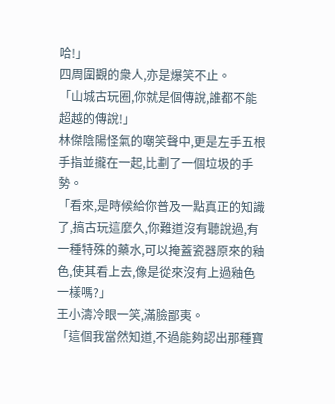哈!」
四周圍觀的衆人,亦是爆笑不止。
「山城古玩圈,你就是個傳說,誰都不能超越的傳說!」
林傑陰陽怪氣的嘲笑聲中,更是左手五根手指並攏在一起,比劃了一個垃圾的手勢。
「看來,是時候給你普及一點真正的知識了,搞古玩這麼久,你難道沒有聽說過,有一種特殊的藥水,可以掩蓋瓷器原來的釉色,使其看上去,像是從來沒有上過釉色一樣嗎?」
王小濤冷眼一笑,滿臉鄙夷。
「這個我當然知道,不過能夠認出那種寶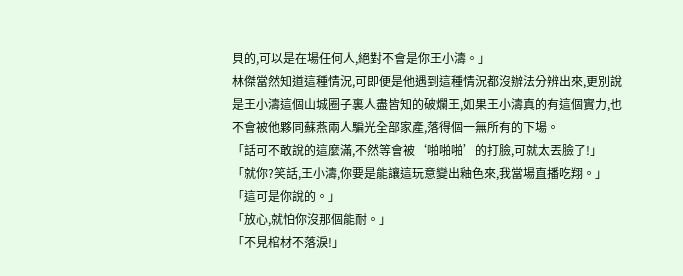貝的,可以是在場任何人,絕對不會是你王小濤。」
林傑當然知道這種情況,可即便是他遇到這種情況都沒辦法分辨出來,更別說是王小濤這個山城圈子裏人盡皆知的破爛王,如果王小濤真的有這個實力,也不會被他夥同蘇燕兩人騙光全部家產,落得個一無所有的下場。
「話可不敢說的這麼滿,不然等會被‘啪啪啪’的打臉,可就太丟臉了!」
「就你?笑話,王小濤,你要是能讓這玩意變出釉色來,我當場直播吃翔。」
「這可是你說的。」
「放心,就怕你沒那個能耐。」
「不見棺材不落淚!」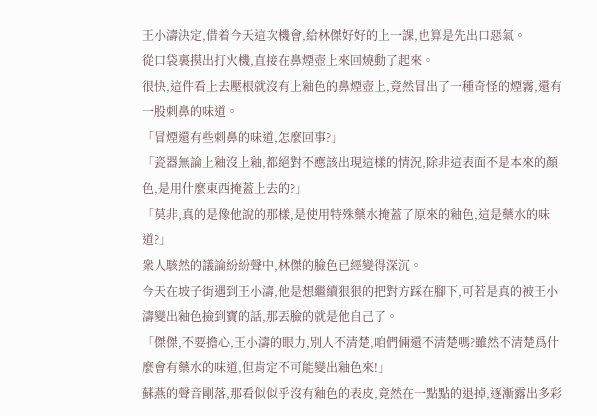王小濤決定,借着今天這次機會,給林傑好好的上一課,也算是先出口惡氣。
從口袋裏摸出打火機,直接在鼻煙壺上來回燒動了起來。
很快,這件看上去壓根就沒有上釉色的鼻煙壺上,竟然冒出了一種奇怪的煙霧,還有一股刺鼻的味道。
「冒煙還有些刺鼻的味道,怎麼回事?」
「瓷器無論上釉沒上釉,都絕對不應該出現這樣的情況,除非這表面不是本來的顏色,是用什麼東西掩蓋上去的?」
「莫非,真的是像他說的那樣,是使用特殊藥水掩蓋了原來的釉色,這是藥水的味道?」
衆人駭然的議論紛紛聲中,林傑的臉色已經變得深沉。
今天在坡子街遇到王小濤,他是想繼續狠狠的把對方踩在腳下,可若是真的被王小濤變出釉色撿到寶的話,那丟臉的就是他自己了。
「傑傑,不要擔心,王小濤的眼力,別人不清楚,咱們倆還不清楚嗎?雖然不清楚爲什麼會有藥水的味道,但肯定不可能變出釉色來!」
蘇燕的聲音剛落,那看似似乎沒有釉色的表皮,竟然在一點點的退掉,逐漸露出多彩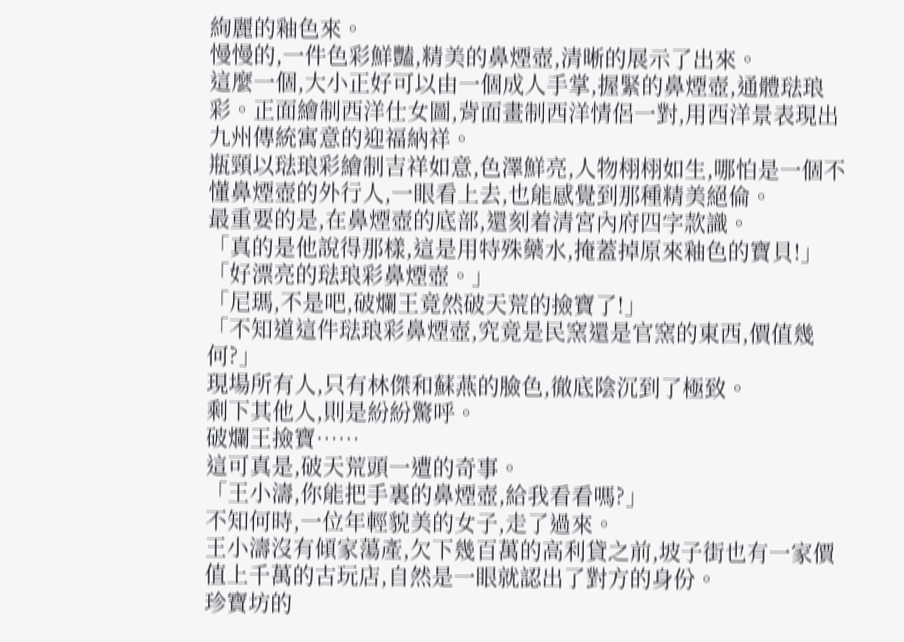絢麗的釉色來。
慢慢的,一件色彩鮮豔,精美的鼻煙壺,清晰的展示了出來。
這麼一個,大小正好可以由一個成人手掌,握緊的鼻煙壺,通體琺琅彩。正面繪制西洋仕女圖,背面畫制西洋情侶一對,用西洋景表現出九州傳統寓意的迎福納祥。
瓶頸以琺琅彩繪制吉祥如意,色澤鮮亮,人物栩栩如生,哪怕是一個不懂鼻煙壺的外行人,一眼看上去,也能感覺到那種精美絕倫。
最重要的是,在鼻煙壺的底部,還刻着清宮內府四字款識。
「真的是他說得那樣,這是用特殊藥水,掩蓋掉原來釉色的寶貝!」
「好漂亮的琺琅彩鼻煙壺。」
「尼瑪,不是吧,破爛王竟然破天荒的撿寶了!」
「不知道這件琺琅彩鼻煙壺,究竟是民窯還是官窯的東西,價值幾何?」
現場所有人,只有林傑和蘇燕的臉色,徹底陰沉到了極致。
剩下其他人,則是紛紛驚呼。
破爛王撿寶……
這可真是,破天荒頭一遭的奇事。
「王小濤,你能把手裏的鼻煙壺,給我看看嗎?」
不知何時,一位年輕貌美的女子,走了過來。
王小濤沒有傾家蕩產,欠下幾百萬的高利貸之前,坡子街也有一家價值上千萬的古玩店,自然是一眼就認出了對方的身份。
珍寶坊的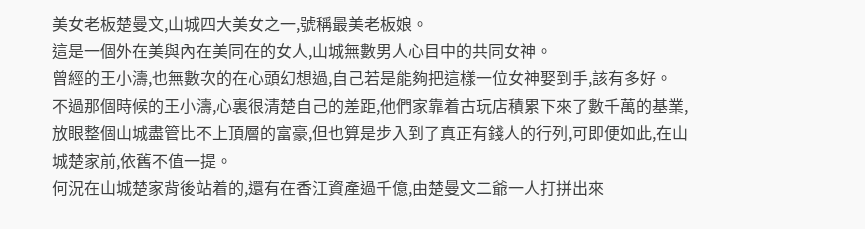美女老板楚曼文,山城四大美女之一,號稱最美老板娘。
這是一個外在美與內在美同在的女人,山城無數男人心目中的共同女神。
曾經的王小濤,也無數次的在心頭幻想過,自己若是能夠把這樣一位女神娶到手,該有多好。
不過那個時候的王小濤,心裏很清楚自己的差距,他們家靠着古玩店積累下來了數千萬的基業,放眼整個山城盡管比不上頂層的富豪,但也算是步入到了真正有錢人的行列,可即便如此,在山城楚家前,依舊不值一提。
何況在山城楚家背後站着的,還有在香江資產過千億,由楚曼文二爺一人打拼出來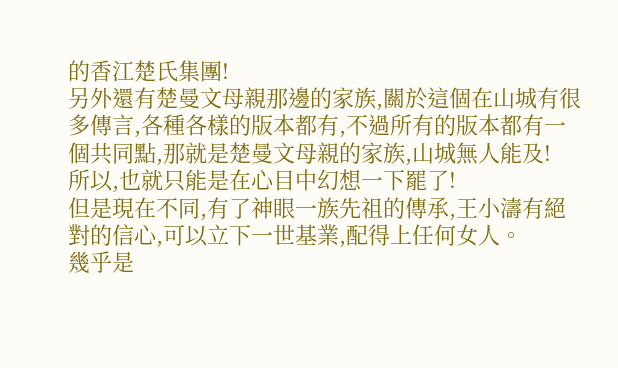的香江楚氏集團!
另外還有楚曼文母親那邊的家族,關於這個在山城有很多傳言,各種各樣的版本都有,不過所有的版本都有一個共同點,那就是楚曼文母親的家族,山城無人能及!
所以,也就只能是在心目中幻想一下罷了!
但是現在不同,有了神眼一族先祖的傳承,王小濤有絕對的信心,可以立下一世基業,配得上任何女人。
幾乎是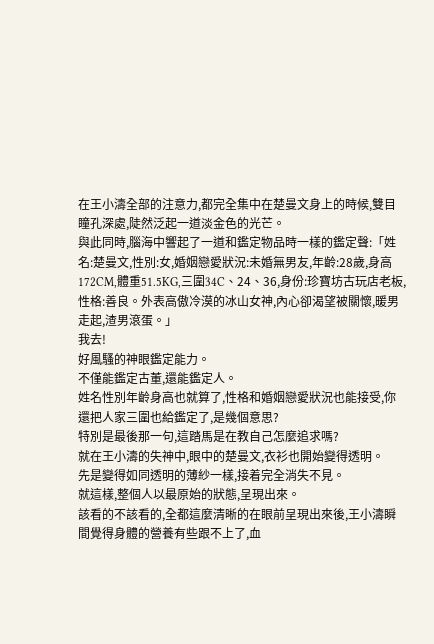在王小濤全部的注意力,都完全集中在楚曼文身上的時候,雙目瞳孔深處,陡然泛起一道淡金色的光芒。
與此同時,腦海中響起了一道和鑑定物品時一樣的鑑定聲:「姓名:楚曼文,性別:女,婚姻戀愛狀況:未婚無男友,年齡:28歲,身高172CM,體重51.5KG,三圍34C、24、36,身份:珍寶坊古玩店老板,性格:善良。外表高傲冷漠的冰山女神,內心卻渴望被關懷,暖男走起,渣男滾蛋。」
我去!
好風騷的神眼鑑定能力。
不僅能鑑定古董,還能鑑定人。
姓名性別年齡身高也就算了,性格和婚姻戀愛狀況也能接受,你還把人家三圍也給鑑定了,是幾個意思?
特別是最後那一句,這踏馬是在教自己怎麼追求嗎?
就在王小濤的失神中,眼中的楚曼文,衣衫也開始變得透明。
先是變得如同透明的薄紗一樣,接着完全消失不見。
就這樣,整個人以最原始的狀態,呈現出來。
該看的不該看的,全都這麼清晰的在眼前呈現出來後,王小濤瞬間覺得身體的營養有些跟不上了,血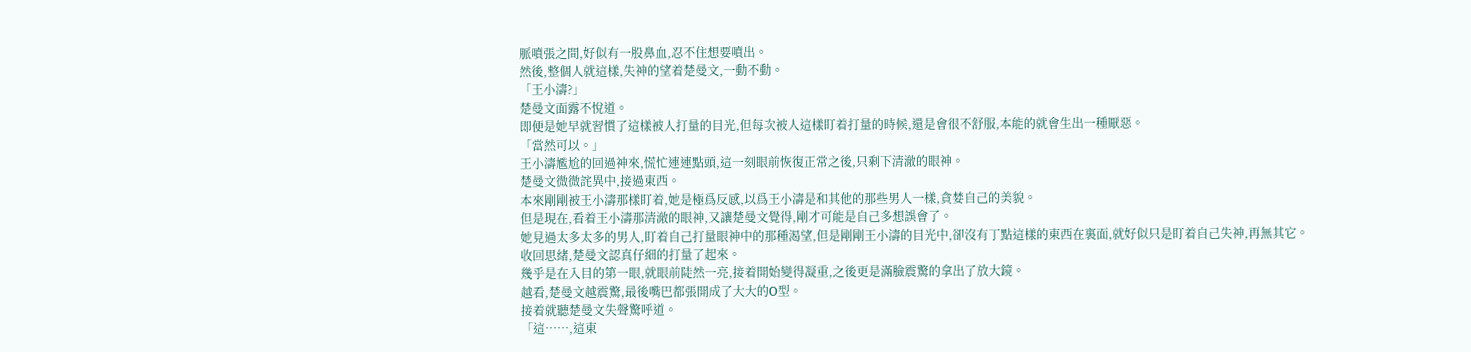脈噴張之間,好似有一股鼻血,忍不住想要噴出。
然後,整個人就這樣,失神的望着楚曼文,一動不動。
「王小濤?」
楚曼文面露不悅道。
即便是她早就習慣了這樣被人打量的目光,但每次被人這樣盯着打量的時候,還是會很不舒服,本能的就會生出一種厭惡。
「當然可以。」
王小濤尷尬的回過神來,慌忙連連點頭,這一刻眼前恢復正常之後,只剩下清澈的眼神。
楚曼文微微詫異中,接過東西。
本來剛剛被王小濤那樣盯着,她是極爲反感,以爲王小濤是和其他的那些男人一樣,貪婪自己的美貌。
但是現在,看着王小濤那清澈的眼神,又讓楚曼文覺得,剛才可能是自己多想誤會了。
她見過太多太多的男人,盯着自己打量眼神中的那種渴望,但是剛剛王小濤的目光中,卻沒有丁點這樣的東西在裏面,就好似只是盯着自己失神,再無其它。
收回思緒,楚曼文認真仔細的打量了起來。
幾乎是在入目的第一眼,就眼前陡然一亮,接着開始變得凝重,之後更是滿臉震驚的拿出了放大鏡。
越看,楚曼文越震驚,最後嘴巴都張開成了大大的O型。
接着就聽楚曼文失聲驚呼道。
「這……,這東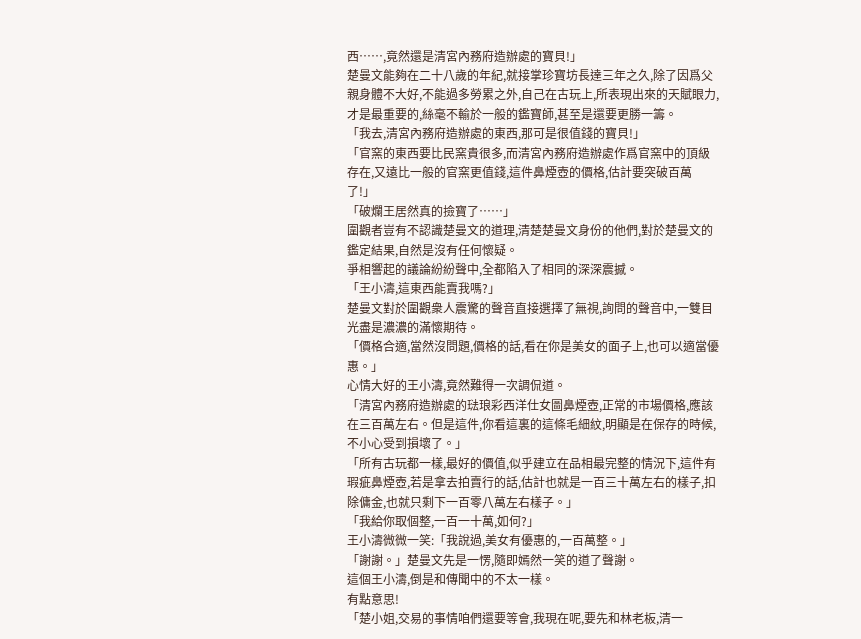西……,竟然還是清宮內務府造辦處的寶貝!」
楚曼文能夠在二十八歲的年紀,就接掌珍寶坊長達三年之久,除了因爲父親身體不大好,不能過多勞累之外,自己在古玩上,所表現出來的天賦眼力,才是最重要的,絲毫不輸於一般的鑑寶師,甚至是還要更勝一籌。
「我去,清宮內務府造辦處的東西,那可是很值錢的寶貝!」
「官窯的東西要比民窯貴很多,而清宮內務府造辦處作爲官窯中的頂級存在,又遠比一般的官窯更值錢,這件鼻煙壺的價格,估計要突破百萬了!」
「破爛王居然真的撿寶了……」
圍觀者豈有不認識楚曼文的道理,清楚楚曼文身份的他們,對於楚曼文的鑑定結果,自然是沒有任何懷疑。
爭相響起的議論紛紛聲中,全都陷入了相同的深深震撼。
「王小濤,這東西能賣我嗎?」
楚曼文對於圍觀衆人震驚的聲音直接選擇了無視,詢問的聲音中,一雙目光盡是濃濃的滿懷期待。
「價格合適,當然沒問題,價格的話,看在你是美女的面子上,也可以適當優惠。」
心情大好的王小濤,竟然難得一次調侃道。
「清宮內務府造辦處的琺琅彩西洋仕女圖鼻煙壺,正常的市場價格,應該在三百萬左右。但是這件,你看這裏的這條毛細紋,明顯是在保存的時候,不小心受到損壞了。」
「所有古玩都一樣,最好的價值,似乎建立在品相最完整的情況下,這件有瑕疵鼻煙壺,若是拿去拍賣行的話,估計也就是一百三十萬左右的樣子,扣除傭金,也就只剩下一百零八萬左右樣子。」
「我給你取個整,一百一十萬,如何?」
王小濤微微一笑:「我說過,美女有優惠的,一百萬整。」
「謝謝。」楚曼文先是一愣,隨即嫣然一笑的道了聲謝。
這個王小濤,倒是和傳聞中的不太一樣。
有點意思!
「楚小姐,交易的事情咱們還要等會,我現在呢,要先和林老板,清一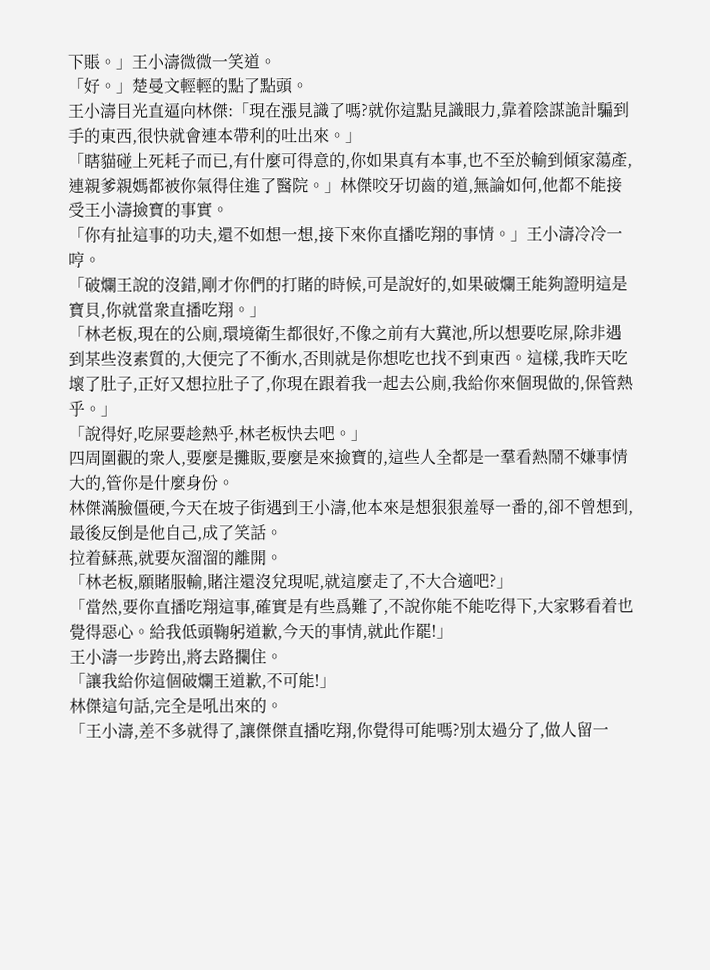下賬。」王小濤微微一笑道。
「好。」楚曼文輕輕的點了點頭。
王小濤目光直逼向林傑:「現在漲見識了嗎?就你這點見識眼力,靠着陰謀詭計騙到手的東西,很快就會連本帶利的吐出來。」
「瞎貓碰上死耗子而已,有什麼可得意的,你如果真有本事,也不至於輸到傾家蕩產,連親爹親媽都被你氣得住進了醫院。」林傑咬牙切齒的道,無論如何,他都不能接受王小濤撿寶的事實。
「你有扯這事的功夫,還不如想一想,接下來你直播吃翔的事情。」王小濤冷冷一哼。
「破爛王說的沒錯,剛才你們的打賭的時候,可是說好的,如果破爛王能夠證明這是寶貝,你就當衆直播吃翔。」
「林老板,現在的公廁,環境衛生都很好,不像之前有大糞池,所以想要吃屎,除非遇到某些沒素質的,大便完了不衝水,否則就是你想吃也找不到東西。這樣,我昨天吃壞了肚子,正好又想拉肚子了,你現在跟着我一起去公廁,我給你來個現做的,保管熱乎。」
「說得好,吃屎要趁熱乎,林老板快去吧。」
四周圍觀的衆人,要麼是攤販,要麼是來撿寶的,這些人全都是一羣看熱鬧不嫌事情大的,管你是什麼身份。
林傑滿臉僵硬,今天在坡子街遇到王小濤,他本來是想狠狠羞辱一番的,卻不曾想到,最後反倒是他自己,成了笑話。
拉着蘇燕,就要灰溜溜的離開。
「林老板,願賭服輸,賭注還沒兌現呢,就這麼走了,不大合適吧?」
「當然,要你直播吃翔這事,確實是有些爲難了,不說你能不能吃得下,大家夥看着也覺得惡心。給我低頭鞠躬道歉,今天的事情,就此作罷!」
王小濤一步跨出,將去路攔住。
「讓我給你這個破爛王道歉,不可能!」
林傑這句話,完全是吼出來的。
「王小濤,差不多就得了,讓傑傑直播吃翔,你覺得可能嗎?別太過分了,做人留一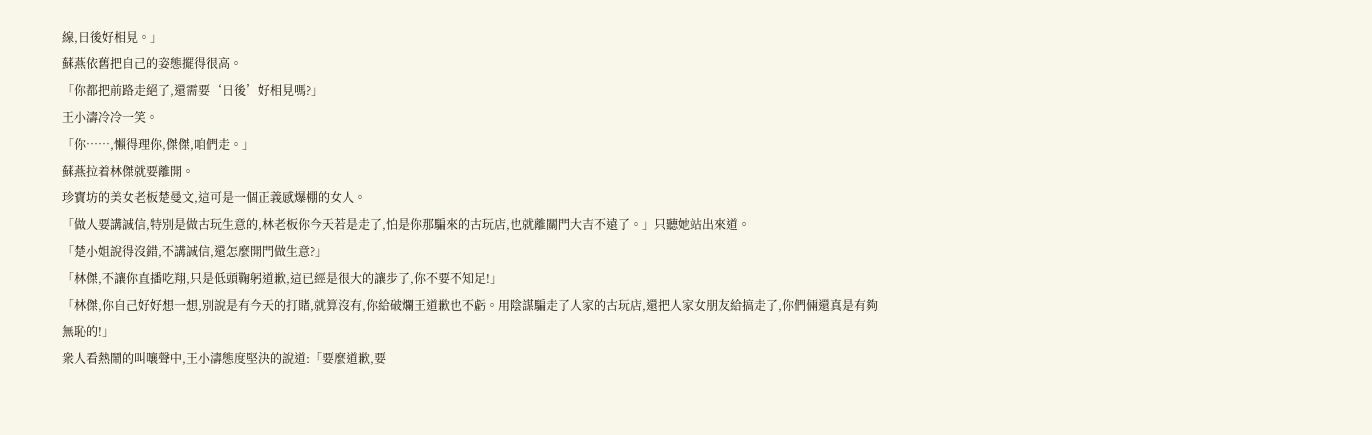線,日後好相見。」
蘇燕依舊把自己的姿態擺得很高。
「你都把前路走絕了,還需要‘日後’好相見嗎?」
王小濤冷冷一笑。
「你……,懶得理你,傑傑,咱們走。」
蘇燕拉着林傑就要離開。
珍寶坊的美女老板楚曼文,這可是一個正義感爆棚的女人。
「做人要講誠信,特別是做古玩生意的,林老板你今天若是走了,怕是你那騙來的古玩店,也就離關門大吉不遠了。」只聽她站出來道。
「楚小姐說得沒錯,不講誠信,還怎麼開門做生意?」
「林傑,不讓你直播吃翔,只是低頭鞠躬道歉,這已經是很大的讓步了,你不要不知足!」
「林傑,你自己好好想一想,別說是有今天的打賭,就算沒有,你給破爛王道歉也不虧。用陰謀騙走了人家的古玩店,還把人家女朋友給搞走了,你們倆還真是有夠無恥的!」
衆人看熱鬧的叫嚷聲中,王小濤態度堅決的說道:「要麼道歉,要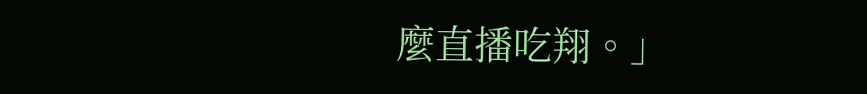麼直播吃翔。」